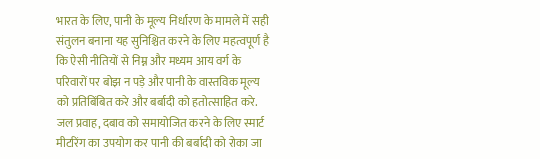भारत के लिए, पानी के मूल्य निर्धारण के मामले में सही संतुलन बनाना यह सुनिश्चित करने के लिए महत्वपूर्ण है कि ऐसी नीतियों से निम्न और मध्यम आय वर्ग के परिवारों पर बोझ न पड़े और पानी के वास्तविक मूल्य को प्रतिबिंबित करे और बर्बादी को हतोत्साहित करे. जल प्रवाह, दबाव को समायोजित करने के लिए स्मार्ट मीटरिंग का उपयोग कर पानी की बर्बादी को रोका जा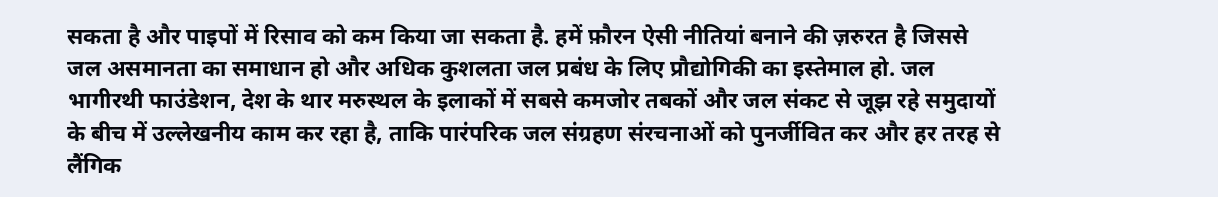सकता है और पाइपों में रिसाव को कम किया जा सकता है. हमें फ़ौरन ऐसी नीतियां बनाने की ज़रुरत है जिससे जल असमानता का समाधान हो और अधिक कुशलता जल प्रबंध के लिए प्रौद्योगिकी का इस्तेमाल हो. जल भागीरथी फाउंडेशन, देश के थार मरुस्थल के इलाकों में सबसे कमजोर तबकों और जल संकट से जूझ रहे समुदायों के बीच में उल्लेखनीय काम कर रहा है, ताकि पारंपरिक जल संग्रहण संरचनाओं को पुनर्जीवित कर और हर तरह से लैंगिक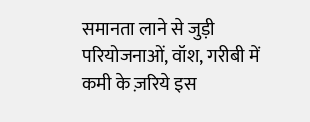समानता लाने से जुड़ी परियोजनाओं, वॉश, गरीबी में कमी के ज़रिये इस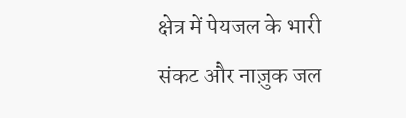क्षेत्र में पेयजल के भारी संकट और नाज़ुक जल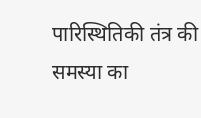पारिस्थितिकी तंत्र की समस्या का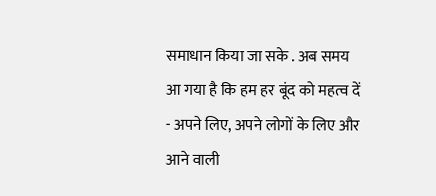समाधान किया जा सके . अब समय आ गया है कि हम हर बूंद को महत्व दें - अपने लिए, अपने लोगों के लिए और आने वाली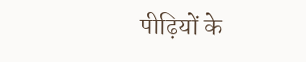पीढ़ियों के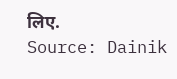लिए.
Source: Dainik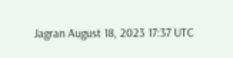Jagran August 18, 2023 17:37 UTC